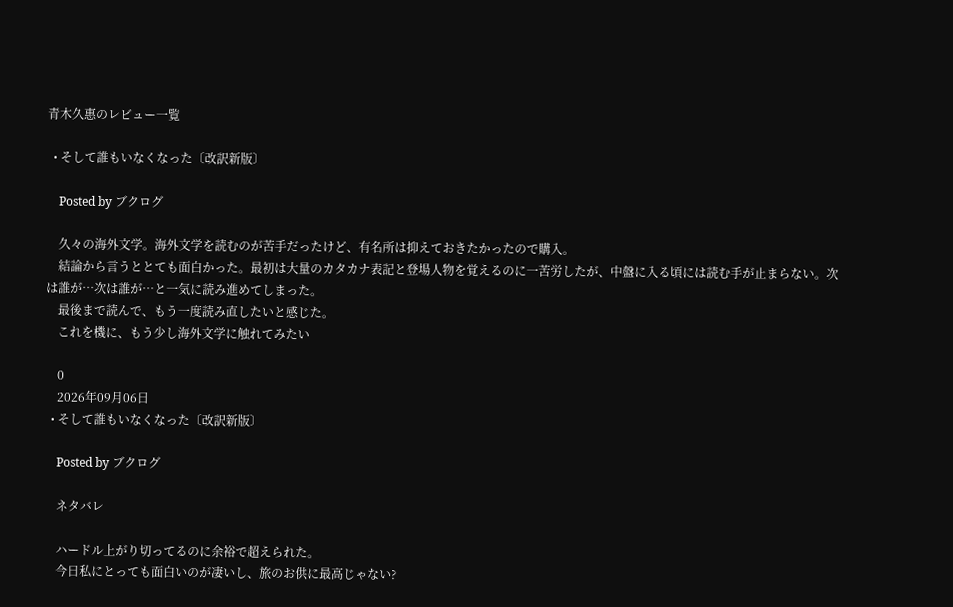青木久惠のレビュー一覧

  • そして誰もいなくなった〔改訳新版〕

    Posted by ブクログ

    久々の海外文学。海外文学を読むのが苦手だったけど、有名所は抑えておきたかったので購入。
    結論から言うととても面白かった。最初は大量のカタカナ表記と登場人物を覚えるのに一苦労したが、中盤に入る頃には読む手が止まらない。次は誰が…次は誰が…と一気に読み進めてしまった。
    最後まで読んで、もう一度読み直したいと感じた。
    これを機に、もう少し海外文学に触れてみたい

    0
    2026年09月06日
  • そして誰もいなくなった〔改訳新版〕

    Posted by ブクログ

    ネタバレ

    ハードル上がり切ってるのに余裕で超えられた。
    今日私にとっても面白いのが凄いし、旅のお供に最高じゃない?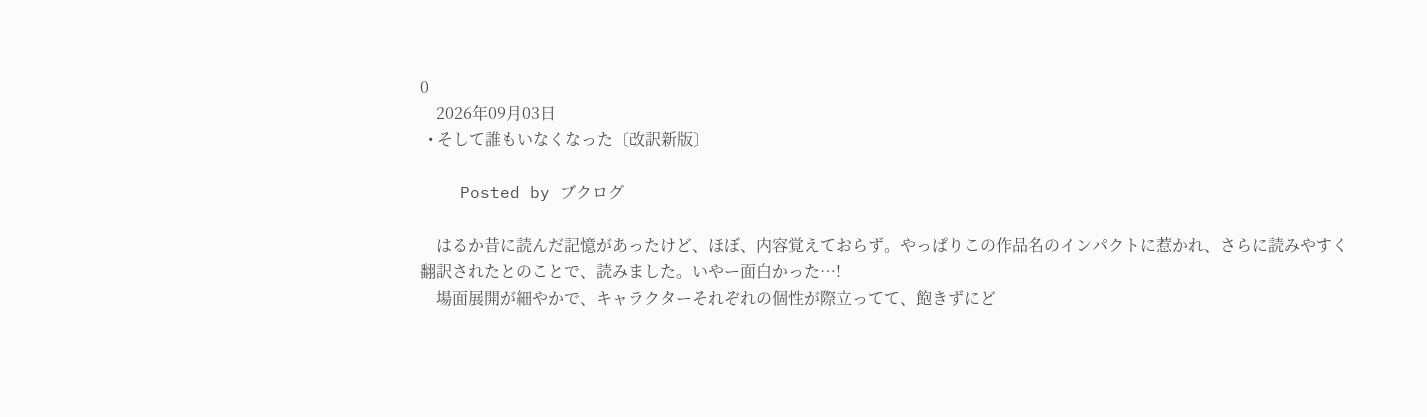0
    2026年09月03日
  • そして誰もいなくなった〔改訳新版〕

    Posted by ブクログ

    はるか昔に読んだ記憶があったけど、ほぼ、内容覚えておらず。やっぱりこの作品名のインパクトに惹かれ、さらに読みやすく翻訳されたとのことで、読みました。いやー面白かった…!
    場面展開が細やかで、キャラクターそれぞれの個性が際立ってて、飽きずにど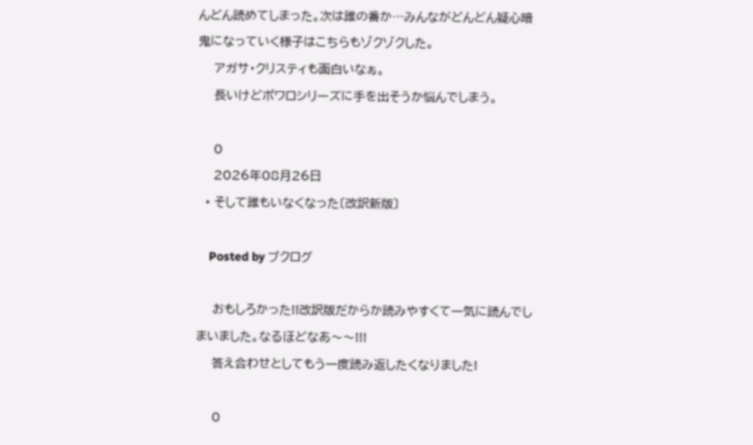んどん読めてしまった。次は誰の番か…みんながどんどん疑心暗鬼になっていく様子はこちらもゾクゾクした。
    アガサ・クリスティも面白いなぁ。
    長いけどポワロシリーズに手を出そうか悩んでしまう。

    0
    2026年08月26日
  • そして誰もいなくなった〔改訳新版〕

    Posted by ブクログ

    おもしろかった!!改訳版だからか読みやすくて一気に読んでしまいました。なるほどなあ〜〜!!!
    答え合わせとしてもう一度読み返したくなりました!

    0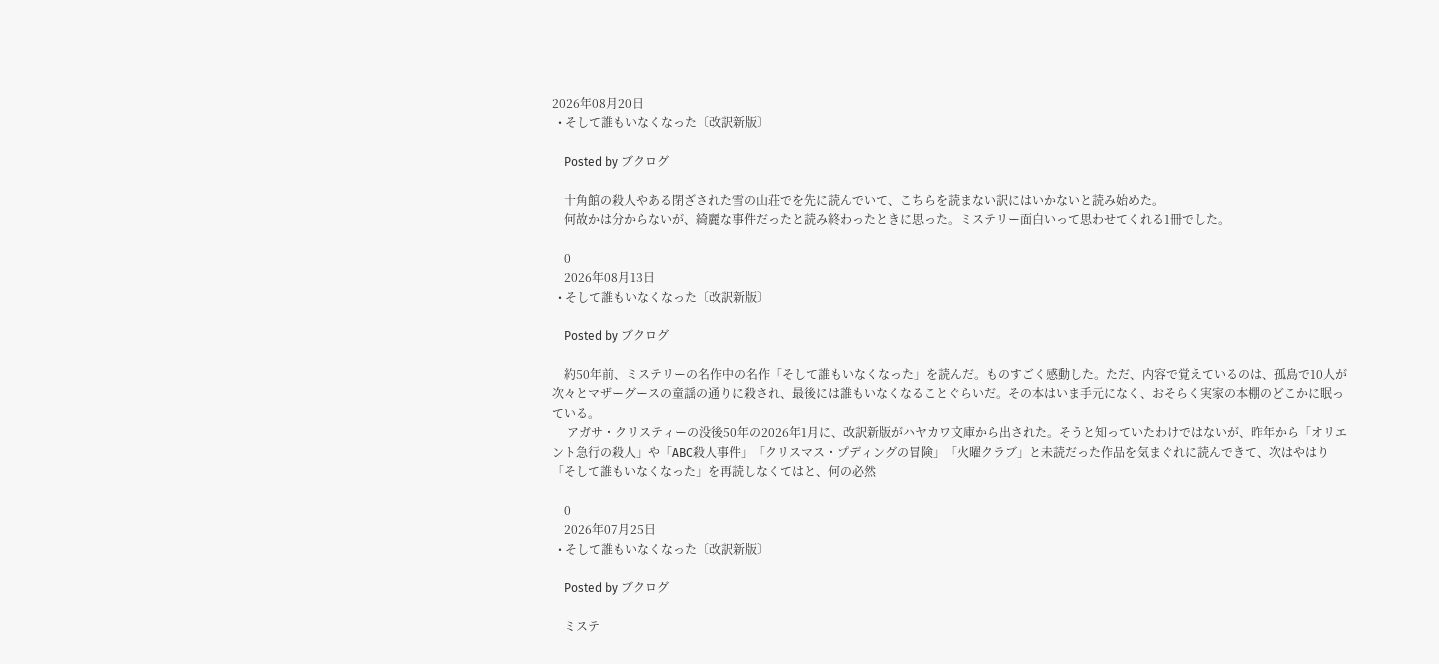2026年08月20日
  • そして誰もいなくなった〔改訳新版〕

    Posted by ブクログ

    十角館の殺人やある閉ざされた雪の山荘でを先に読んでいて、こちらを読まない訳にはいかないと読み始めた。
    何故かは分からないが、綺麗な事件だったと読み終わったときに思った。ミステリー面白いって思わせてくれる1冊でした。

    0
    2026年08月13日
  • そして誰もいなくなった〔改訳新版〕

    Posted by ブクログ

    約50年前、ミステリーの名作中の名作「そして誰もいなくなった」を読んだ。ものすごく感動した。ただ、内容で覚えているのは、孤島で10人が次々とマザーグースの童謡の通りに殺され、最後には誰もいなくなることぐらいだ。その本はいま手元になく、おそらく実家の本棚のどこかに眠っている。
     アガサ・クリスティーの没後50年の2026年1月に、改訳新版がハヤカワ文庫から出された。そうと知っていたわけではないが、昨年から「オリエント急行の殺人」や「ABC殺人事件」「クリスマス・プディングの冒険」「火曜クラブ」と未読だった作品を気まぐれに読んできて、次はやはり「そして誰もいなくなった」を再読しなくてはと、何の必然

    0
    2026年07月25日
  • そして誰もいなくなった〔改訳新版〕

    Posted by ブクログ

    ミステ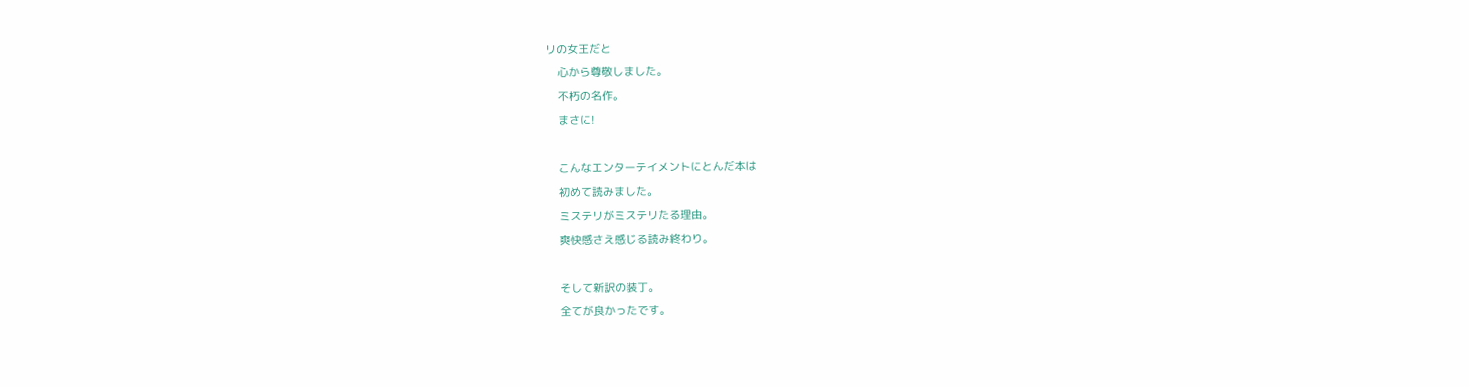リの女王だと
    心から尊敬しました。
    不朽の名作。
    まさに!

    こんなエンターテイメントにとんだ本は
    初めて読みました。
    ミステリがミステリたる理由。
    爽快感さえ感じる読み終わり。

    そして新訳の装丁。
    全てが良かったです。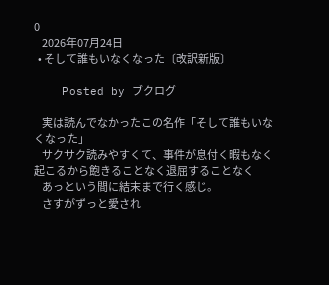0
    2026年07月24日
  • そして誰もいなくなった〔改訳新版〕

    Posted by ブクログ

    実は読んでなかったこの名作「そして誰もいなくなった」
    サクサク読みやすくて、事件が息付く暇もなく起こるから飽きることなく退屈することなく
    あっという間に結末まで行く感じ。
    さすがずっと愛され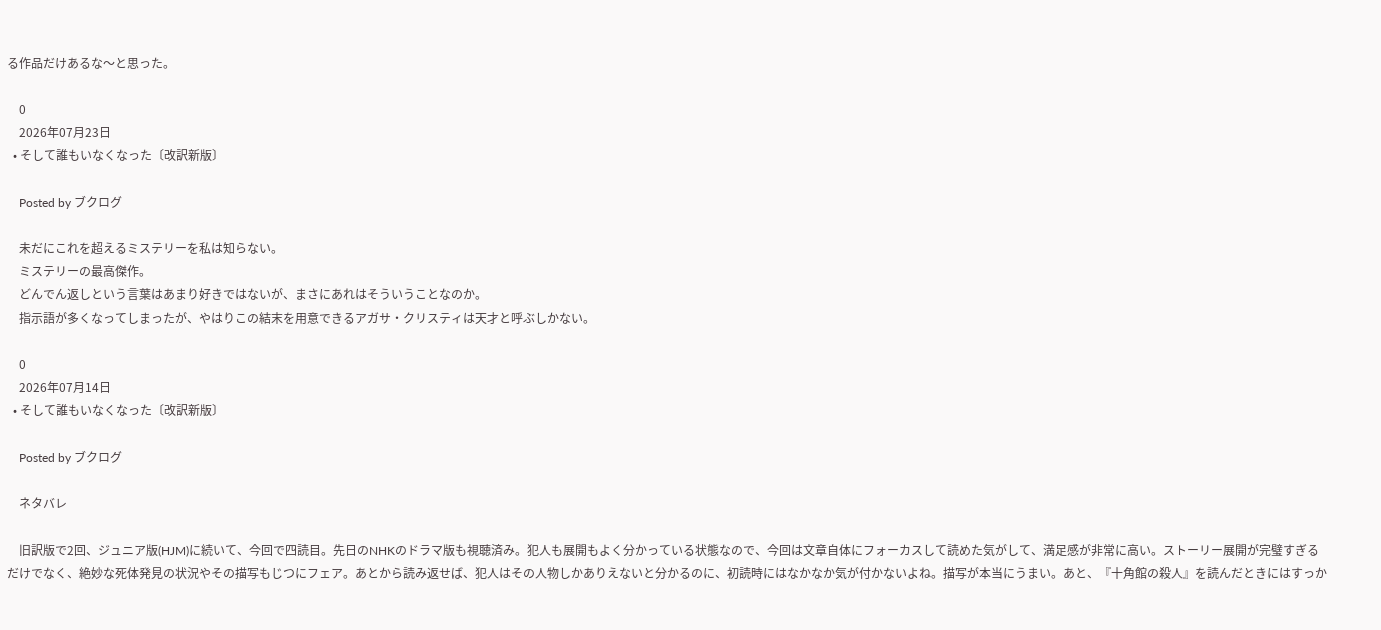る作品だけあるな〜と思った。

    0
    2026年07月23日
  • そして誰もいなくなった〔改訳新版〕

    Posted by ブクログ

    未だにこれを超えるミステリーを私は知らない。
    ミステリーの最高傑作。
    どんでん返しという言葉はあまり好きではないが、まさにあれはそういうことなのか。
    指示語が多くなってしまったが、やはりこの結末を用意できるアガサ・クリスティは天才と呼ぶしかない。

    0
    2026年07月14日
  • そして誰もいなくなった〔改訳新版〕

    Posted by ブクログ

    ネタバレ

    旧訳版で2回、ジュニア版(HJM)に続いて、今回で四読目。先日のNHKのドラマ版も視聴済み。犯人も展開もよく分かっている状態なので、今回は文章自体にフォーカスして読めた気がして、満足感が非常に高い。ストーリー展開が完璧すぎるだけでなく、絶妙な死体発見の状況やその描写もじつにフェア。あとから読み返せば、犯人はその人物しかありえないと分かるのに、初読時にはなかなか気が付かないよね。描写が本当にうまい。あと、『十角館の殺人』を読んだときにはすっか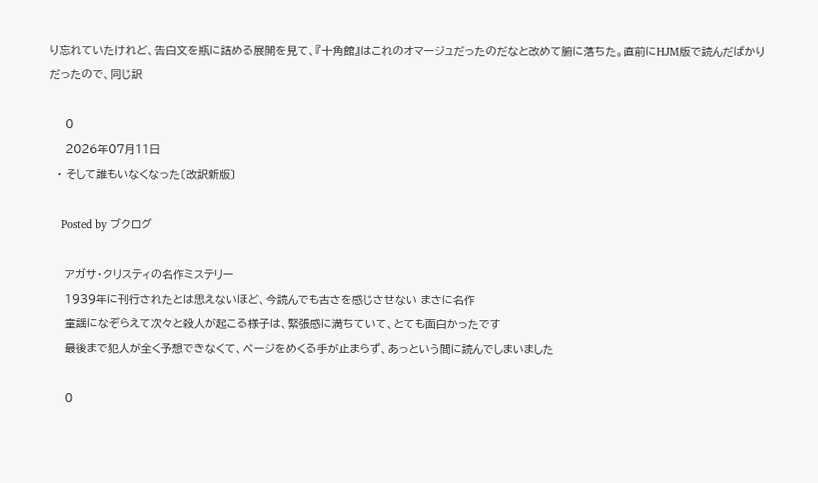り忘れていたけれど、告白文を瓶に詰める展開を見て、『十角館』はこれのオマージュだったのだなと改めて腑に落ちた。直前にHJM版で読んだばかりだったので、同じ訳

    0
    2026年07月11日
  • そして誰もいなくなった〔改訳新版〕

    Posted by ブクログ

    アガサ・クリスティの名作ミステリー
    1939年に刊行されたとは思えないほど、今読んでも古さを感じさせない まさに名作
    童謡になぞらえて次々と殺人が起こる様子は、緊張感に満ちていて、とても面白かったです
    最後まで犯人が全く予想できなくて、ページをめくる手が止まらず、あっという間に読んでしまいました

    0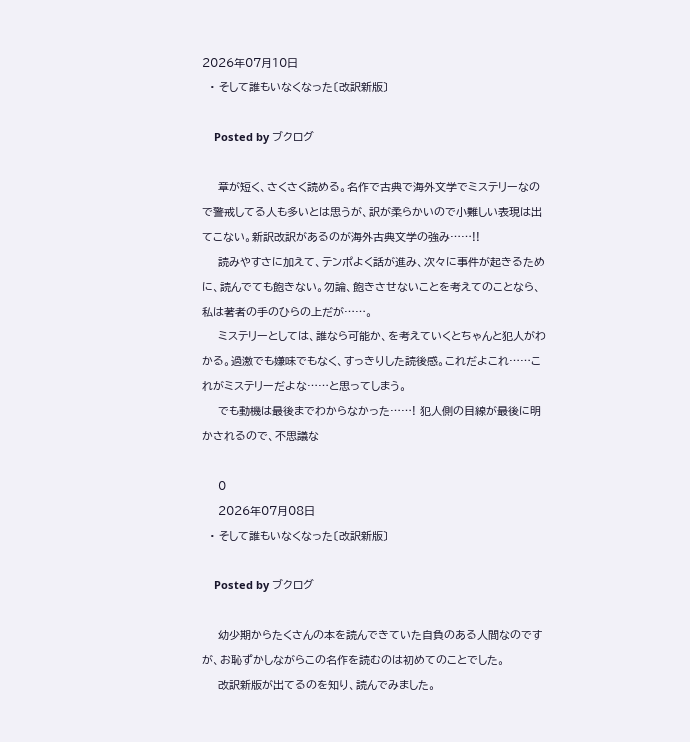2026年07月10日
  • そして誰もいなくなった〔改訳新版〕

    Posted by ブクログ

    章が短く、さくさく読める。名作で古典で海外文学でミステリーなので警戒してる人も多いとは思うが、訳が柔らかいので小難しい表現は出てこない。新訳改訳があるのが海外古典文学の強み……!!
    読みやすさに加えて、テンポよく話が進み、次々に事件が起きるために、読んでても飽きない。勿論、飽きさせないことを考えてのことなら、私は著者の手のひらの上だが……。
    ミステリーとしては、誰なら可能か、を考えていくとちゃんと犯人がわかる。過激でも嫌味でもなく、すっきりした読後感。これだよこれ……これがミステリーだよな……と思ってしまう。
    でも動機は最後までわからなかった……! 犯人側の目線が最後に明かされるので、不思議な

    0
    2026年07月08日
  • そして誰もいなくなった〔改訳新版〕

    Posted by ブクログ

    幼少期からたくさんの本を読んできていた自負のある人間なのですが、お恥ずかしながらこの名作を読むのは初めてのことでした。
    改訳新版が出てるのを知り、読んでみました。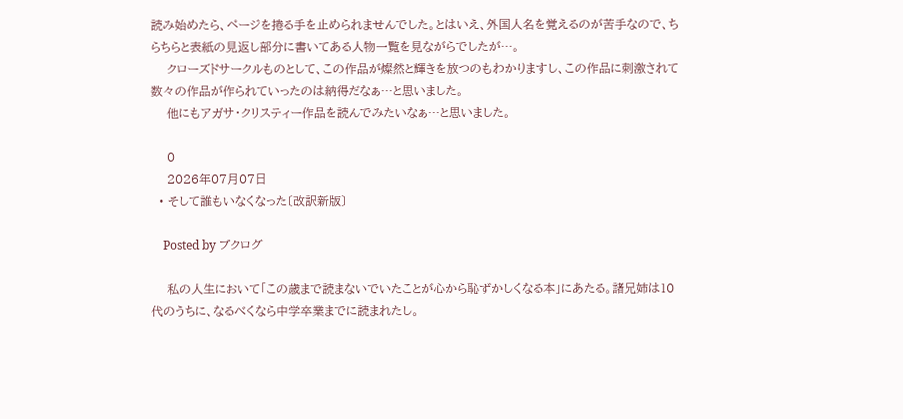読み始めたら、ページを捲る手を止められませんでした。とはいえ、外国人名を覚えるのが苦手なので、ちらちらと表紙の見返し部分に書いてある人物一覧を見ながらでしたが…。
    クローズドサークルものとして、この作品が燦然と輝きを放つのもわかりますし、この作品に刺激されて数々の作品が作られていったのは納得だなぁ…と思いました。
    他にもアガサ・クリスティー作品を読んでみたいなぁ…と思いました。

    0
    2026年07月07日
  • そして誰もいなくなった〔改訳新版〕

    Posted by ブクログ

    私の人生において「この歳まで読まないでいたことが心から恥ずかしくなる本」にあたる。諸兄姉は10代のうちに、なるべくなら中学卒業までに読まれたし。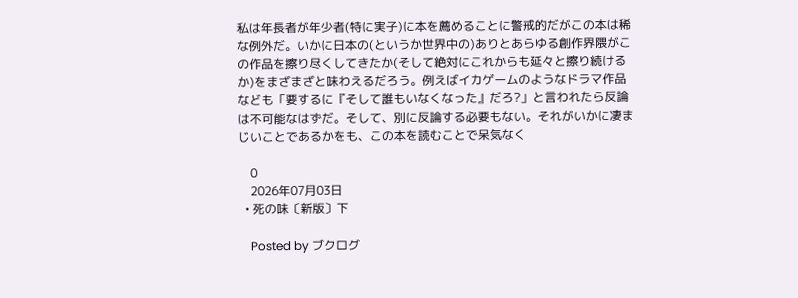私は年長者が年少者(特に実子)に本を薦めることに警戒的だがこの本は稀な例外だ。いかに日本の(というか世界中の)ありとあらゆる創作界隈がこの作品を擦り尽くしてきたか(そして絶対にこれからも延々と擦り続けるか)をまざまざと味わえるだろう。例えばイカゲームのようなドラマ作品なども「要するに『そして誰もいなくなった』だろ?」と言われたら反論は不可能なはずだ。そして、別に反論する必要もない。それがいかに凄まじいことであるかをも、この本を読むことで呆気なく

    0
    2026年07月03日
  • 死の味〔新版〕下

    Posted by ブクログ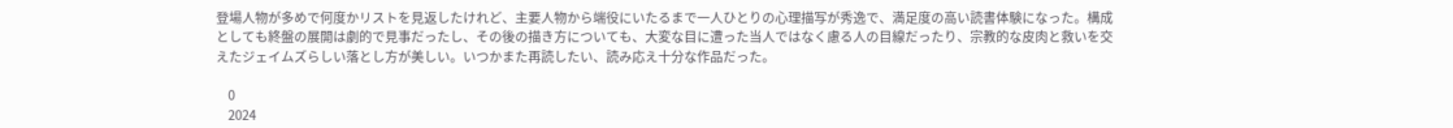登場人物が多めで何度かリストを見返したけれど、主要人物から端役にいたるまで一人ひとりの心理描写が秀逸で、満足度の高い読書体験になった。構成としても終盤の展開は劇的で見事だったし、その後の描き方についても、大変な目に遭った当人ではなく慮る人の目線だったり、宗教的な皮肉と救いを交えたジェイムズらしい落とし方が美しい。いつかまた再読したい、読み応え十分な作品だった。

    0
    2024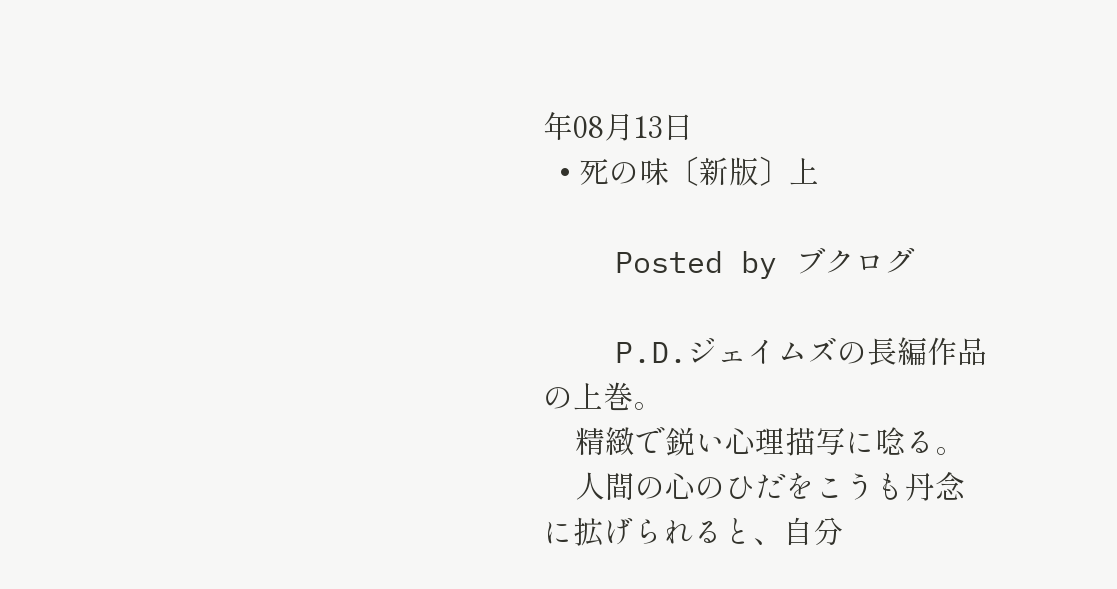年08月13日
  • 死の味〔新版〕上

    Posted by ブクログ

    P.D.ジェイムズの長編作品の上巻。
    精緻で鋭い心理描写に唸る。
    人間の心のひだをこうも丹念に拡げられると、自分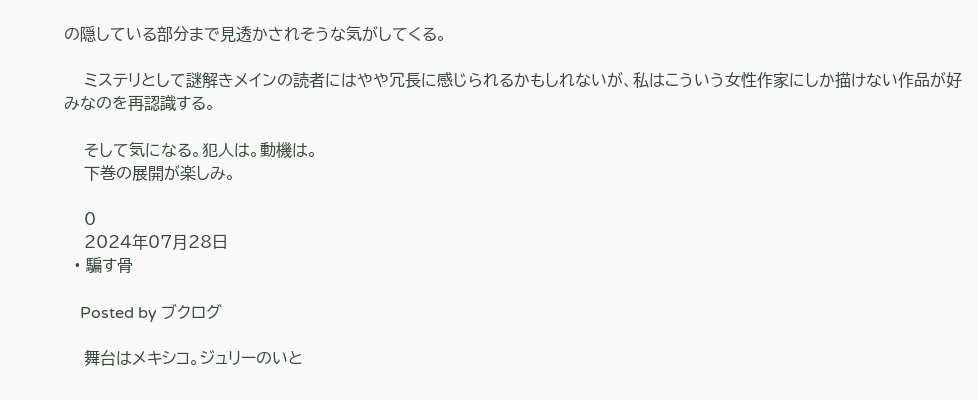の隠している部分まで見透かされそうな気がしてくる。

    ミステリとして謎解きメインの読者にはやや冗長に感じられるかもしれないが、私はこういう女性作家にしか描けない作品が好みなのを再認識する。

    そして気になる。犯人は。動機は。
    下巻の展開が楽しみ。

    0
    2024年07月28日
  • 騙す骨

    Posted by ブクログ

    舞台はメキシコ。ジュリーのいと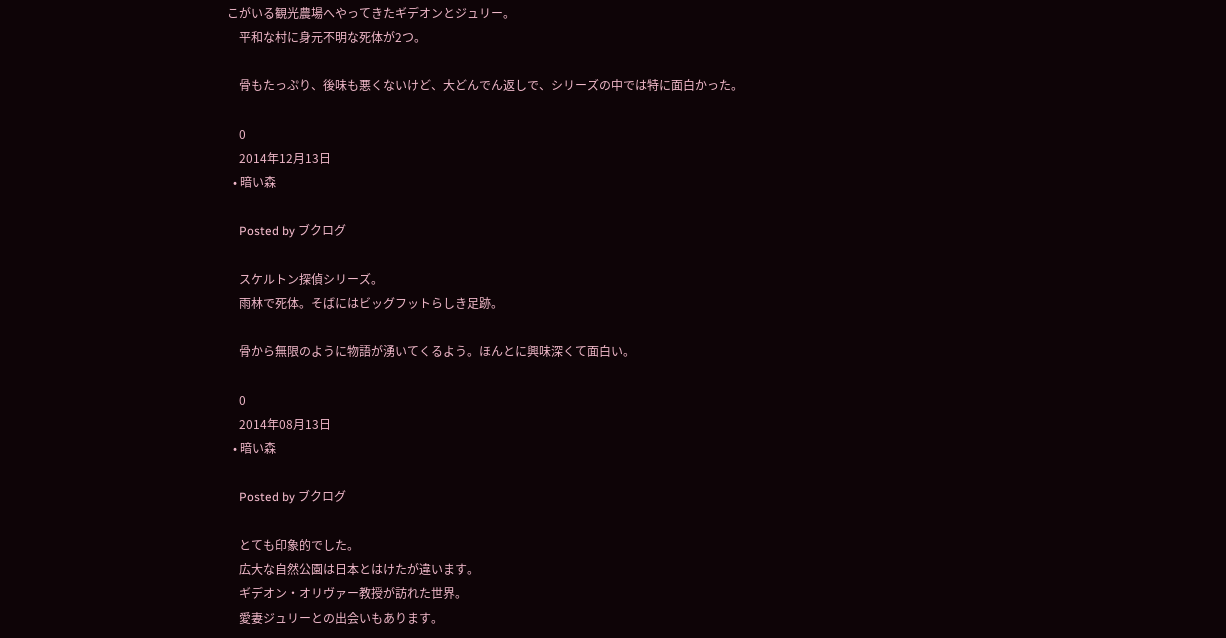こがいる観光農場へやってきたギデオンとジュリー。
    平和な村に身元不明な死体が2つ。

    骨もたっぷり、後味も悪くないけど、大どんでん返しで、シリーズの中では特に面白かった。

    0
    2014年12月13日
  • 暗い森

    Posted by ブクログ

    スケルトン探偵シリーズ。
    雨林で死体。そばにはビッグフットらしき足跡。

    骨から無限のように物語が湧いてくるよう。ほんとに興味深くて面白い。

    0
    2014年08月13日
  • 暗い森

    Posted by ブクログ

    とても印象的でした。
    広大な自然公園は日本とはけたが違います。
    ギデオン・オリヴァー教授が訪れた世界。
    愛妻ジュリーとの出会いもあります。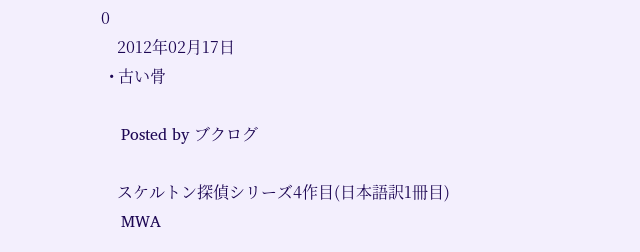0
    2012年02月17日
  • 古い骨

    Posted by ブクログ

    スケルトン探偵シリーズ4作目(日本語訳1冊目)
    MWA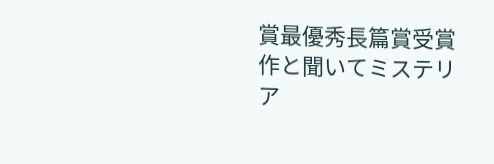賞最優秀長篇賞受賞作と聞いてミステリア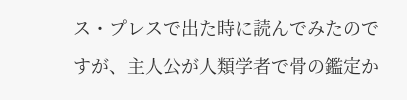ス・プレスで出た時に読んでみたのですが、主人公が人類学者で骨の鑑定か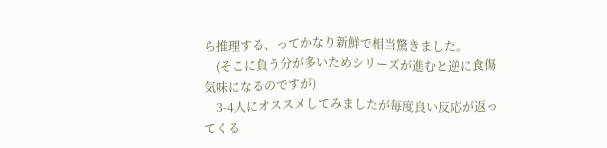ら推理する、ってかなり新鮮で相当驚きました。
    (そこに負う分が多いためシリーズが進むと逆に食傷気味になるのですが)
    3-4人にオススメしてみましたが毎度良い反応が返ってくる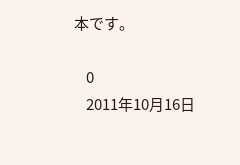本です。

    0
    2011年10月16日